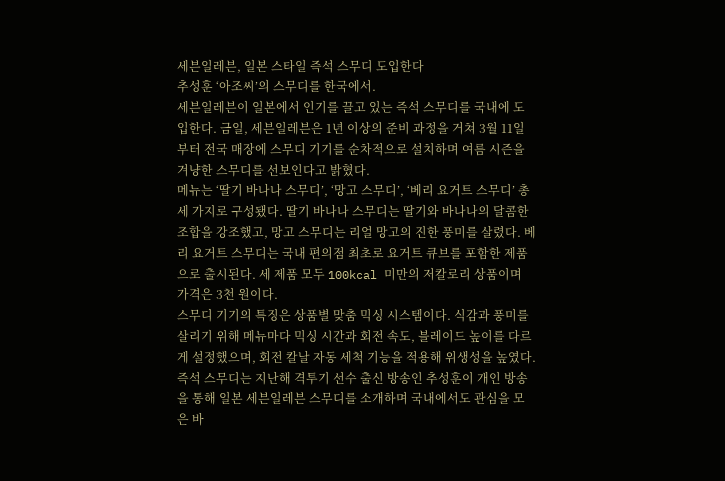세븐일레븐, 일본 스타일 즉석 스무디 도입한다
추성훈 ‘아조씨’의 스무디를 한국에서.
세븐일레븐이 일본에서 인기를 끌고 있는 즉석 스무디를 국내에 도입한다. 금일, 세븐일레븐은 1년 이상의 준비 과정을 거쳐 3월 11일부터 전국 매장에 스무디 기기를 순차적으로 설치하며 여름 시즌을 겨냥한 스무디를 선보인다고 밝혔다.
메뉴는 ‘딸기 바나나 스무디’, ‘망고 스무디’, ‘베리 요거트 스무디’ 총 세 가지로 구성됐다. 딸기 바나나 스무디는 딸기와 바나나의 달콤한 조합을 강조했고, 망고 스무디는 리얼 망고의 진한 풍미를 살렸다. 베리 요거트 스무디는 국내 편의점 최초로 요거트 큐브를 포함한 제품으로 출시된다. 세 제품 모두 100kcal 미만의 저칼로리 상품이며 가격은 3천 원이다.
스무디 기기의 특징은 상품별 맞춤 믹싱 시스템이다. 식감과 풍미를 살리기 위해 메뉴마다 믹싱 시간과 회전 속도, 블레이드 높이를 다르게 설정했으며, 회전 칼날 자동 세척 기능을 적용해 위생성을 높였다.
즉석 스무디는 지난해 격투기 선수 출신 방송인 추성훈이 개인 방송을 통해 일본 세븐일레븐 스무디를 소개하며 국내에서도 관심을 모은 바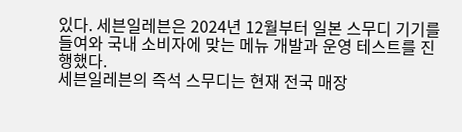있다. 세븐일레븐은 2024년 12월부터 일본 스무디 기기를 들여와 국내 소비자에 맞는 메뉴 개발과 운영 테스트를 진행했다.
세븐일레븐의 즉석 스무디는 현재 전국 매장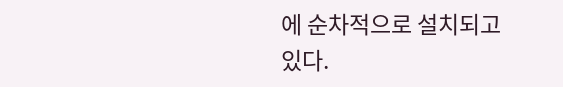에 순차적으로 설치되고 있다.